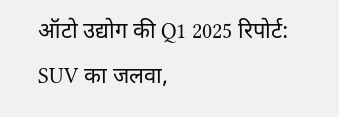ऑटो उद्योग की Q1 2025 रिपोर्ट: SUV का जलवा,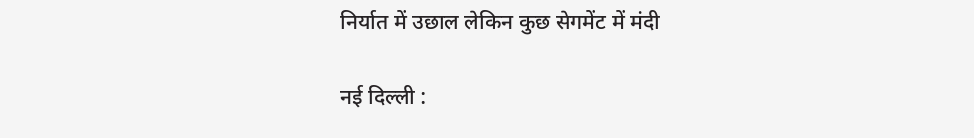निर्यात में उछाल लेकिन कुछ सेगमेंट में मंदी

नई दिल्ली :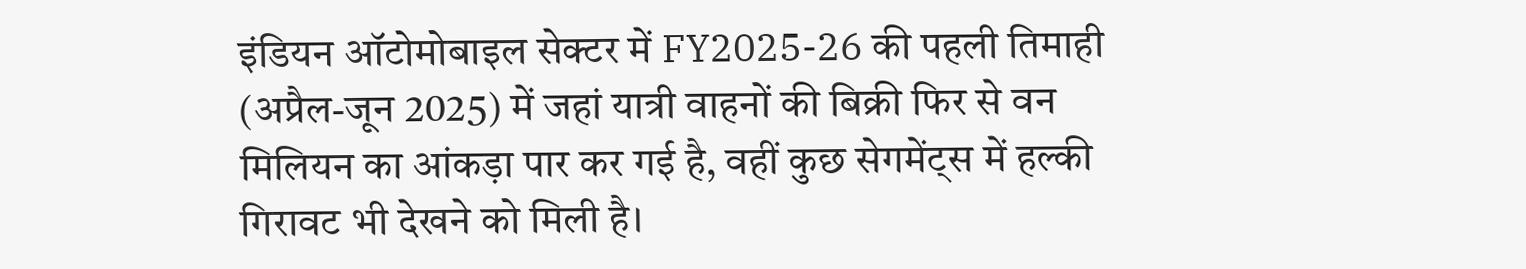इंडियन ऑटोमोबाइल सेक्टर में FY2025-26 की पहली तिमाही (अप्रैल-जून 2025) में जहां यात्री वाहनों की बिक्री फिर से वन मिलियन का आंकड़ा पार कर गई है, वहीं कुछ सेगमेंट्स में हल्की गिरावट भी देखने को मिली है।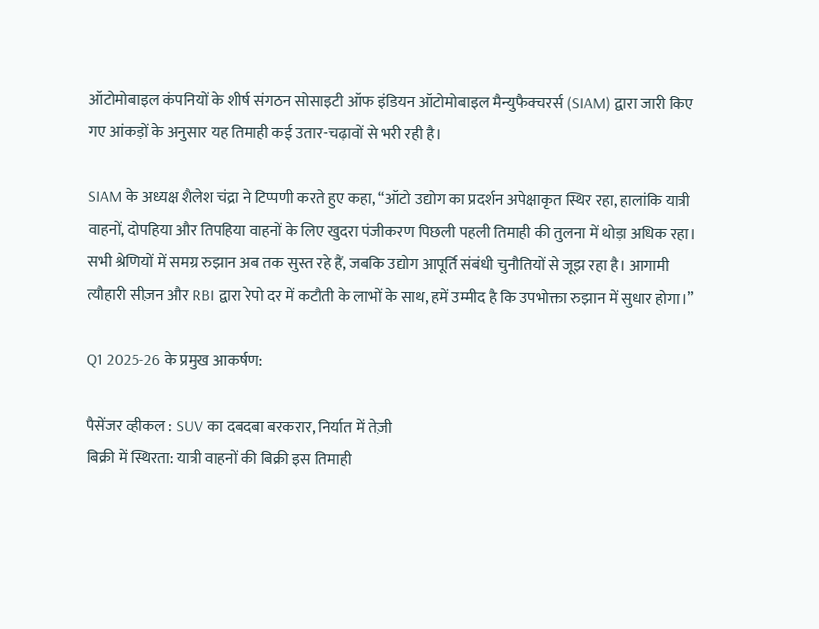ऑटोमोबाइल कंपनियों के शीर्ष संगठन सोसाइटी ऑफ इंडियन ऑटोमोबाइल मैन्युफैक्चरर्स (SIAM) द्वारा जारी किए गए आंकड़ों के अनुसार यह तिमाही कई उतार-चढ़ावों से भरी रही है।

SIAM के अध्यक्ष शैलेश चंद्रा ने टिप्पणी करते हुए कहा, “ऑटो उद्योग का प्रदर्शन अपेक्षाकृत स्थिर रहा, हालांकि यात्री वाहनों, दोपहिया और तिपहिया वाहनों के लिए खुदरा पंजीकरण पिछली पहली तिमाही की तुलना में थोड़ा अधिक रहा। सभी श्रेणियों में समग्र रुझान अब तक सुस्त रहे हैं, जबकि उद्योग आपूर्ति संबंधी चुनौतियों से जूझ रहा है। आगामी त्यौहारी सीज़न और RBI द्वारा रेपो दर में कटौती के लाभों के साथ, हमें उम्मीद है कि उपभोक्ता रुझान में सुधार होगा।”

Q1 2025-26 के प्रमुख आकर्षण:

पैसेंजर व्हीकल : SUV का दबदबा बरकरार, निर्यात में तेज़ी
बिक्री में स्थिरता: यात्री वाहनों की बिक्री इस तिमाही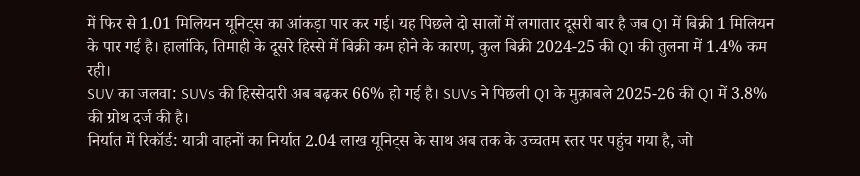में फिर से 1.01 मिलियन यूनिट्स का आंकड़ा पार कर गई। यह पिछले दो सालों में लगातार दूसरी बार है जब Q1 में बिक्री 1 मिलियन के पार गई है। हालांकि, तिमाही के दूसरे हिस्से में बिक्री कम होने के कारण, कुल बिक्री 2024-25 की Q1 की तुलना में 1.4% कम रही।
SUV का जलवा: SUVs की हिस्सेदारी अब बढ़कर 66% हो गई है। SUVs ने पिछली Q1 के मुक़ाबले 2025-26 की Q1 में 3.8% की ग्रोथ दर्ज की है।
निर्यात में रिकॉर्ड: यात्री वाहनों का निर्यात 2.04 लाख यूनिट्स के साथ अब तक के उच्चतम स्तर पर पहुंच गया है, जो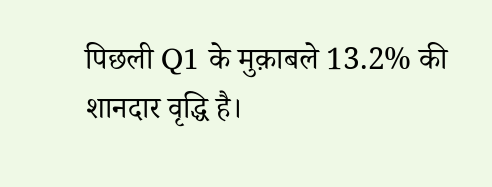पिछली Q1 के मुक़ाबले 13.2% की शानदार वृद्धि है।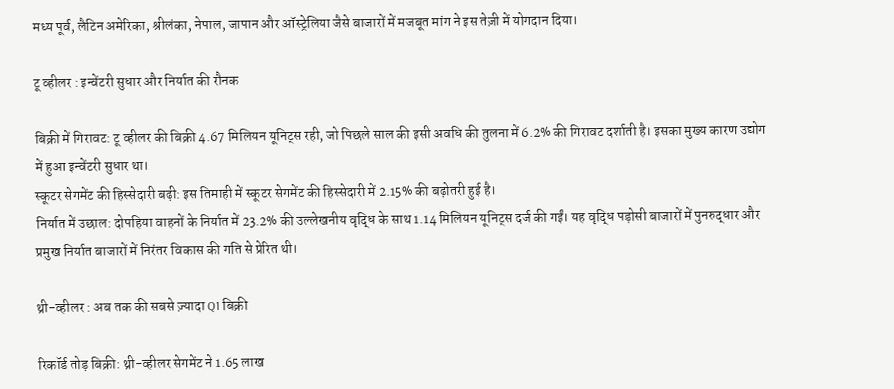मध्य पूर्व, लैटिन अमेरिका, श्रीलंका, नेपाल, जापान और ऑस्ट्रेलिया जैसे बाजारों में मजबूत मांग ने इस तेज़ी में योगदान दिया।

टू व्हीलर : इन्वेंटरी सुधार और निर्यात की रौनक

बिक्री में गिरावट: टू व्हीलर की बिक्री 4.67 मिलियन यूनिट्स रही, जो पिछले साल की इसी अवधि की तुलना में 6.2% की गिरावट दर्शाती है। इसका मुख्य कारण उद्योग में हुआ इन्वेंटरी सुधार था।
स्कूटर सेगमेंट की हिस्सेदारी बढ़ी: इस तिमाही में स्कूटर सेगमेंट की हिस्सेदारी में 2.15% की बढ़ोतरी हुई है।
निर्यात में उछाल: दोपहिया वाहनों के निर्यात में 23.2% की उल्लेखनीय वृद्धि के साथ 1.14 मिलियन यूनिट्स दर्ज की गईं। यह वृद्धि पड़ोसी बाजारों में पुनरुद्धार और प्रमुख निर्यात बाजारों में निरंतर विकास की गति से प्रेरित थी।

थ्री-व्हीलर : अब तक की सबसे ज़्यादा Q1 बिक्री

रिकॉर्ड तोड़ बिक्री: थ्री-व्हीलर सेगमेंट ने 1.65 लाख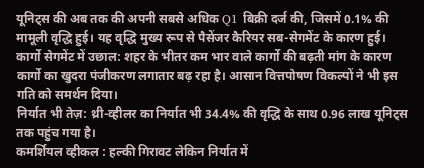यूनिट्स की अब तक की अपनी सबसे अधिक Q1 बिक्री दर्ज की, जिसमें 0.1% की मामूली वृद्धि हुई। यह वृद्धि मुख्य रूप से पैसेंजर कैरियर सब-सेगमेंट के कारण हुई।
कार्गो सेगमेंट में उछाल: शहर के भीतर कम भार वाले कार्गो की बढ़ती मांग के कारण कार्गो का खुदरा पंजीकरण लगातार बढ़ रहा है। आसान वित्तपोषण विकल्पों ने भी इस गति को समर्थन दिया।
निर्यात भी तेज़: थ्री-व्हीलर का निर्यात भी 34.4% की वृद्धि के साथ 0.96 लाख यूनिट्स तक पहुंच गया है।
कमर्शियल व्हीकल : हल्की गिरावट लेकिन निर्यात में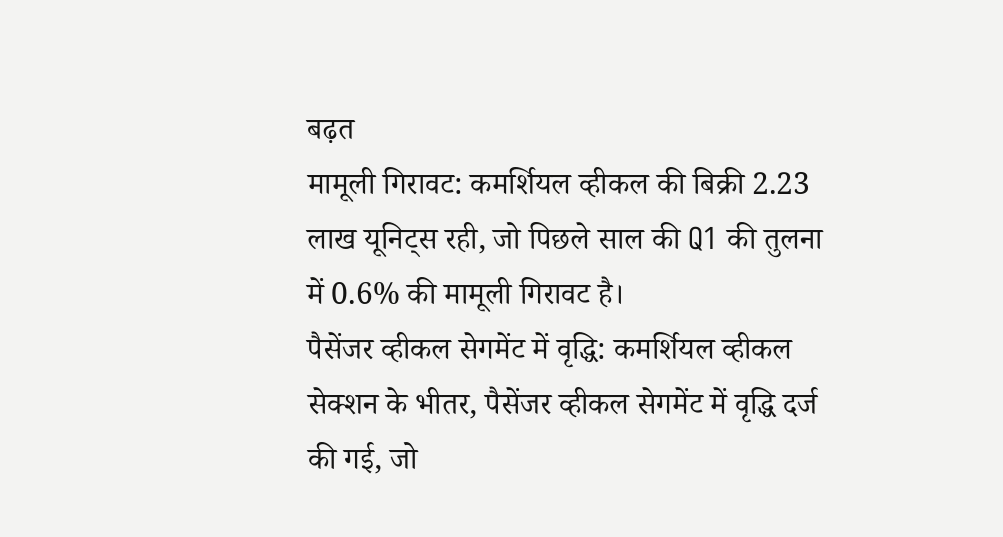बढ़त
मामूली गिरावट: कमर्शियल व्हीकल की बिक्री 2.23 लाख यूनिट्स रही, जो पिछले साल की Q1 की तुलना में 0.6% की मामूली गिरावट है।
पैसेंजर व्हीकल सेगमेंट में वृद्धि: कमर्शियल व्हीकल सेक्शन के भीतर, पैसेंजर व्हीकल सेगमेंट में वृद्धि दर्ज की गई, जो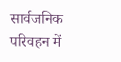सार्वजनिक परिवहन में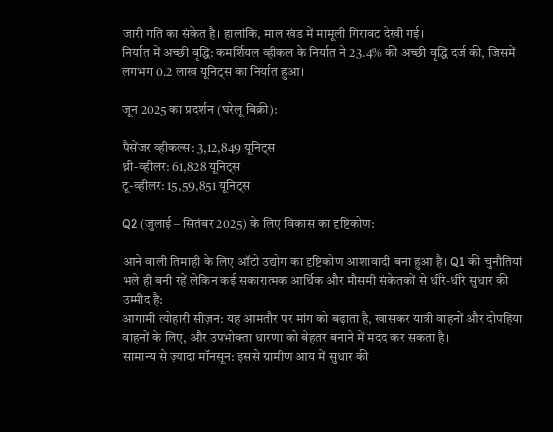जारी गति का संकेत है। हालांकि, माल खंड में मामूली गिरावट देखी गई।
निर्यात में अच्छी वृद्धि: कमर्शियल व्हीकल के निर्यात ने 23.4% की अच्छी वृद्धि दर्ज की, जिसमें लगभग 0.2 लाख यूनिट्स का निर्यात हुआ।

जून 2025 का प्रदर्शन (घरेलू बिक्री):

पैसेंजर व्हीकल्स: 3,12,849 यूनिट्स
थ्री-व्हीलर: 61,828 यूनिट्स
टू-व्हीलर: 15,59,851 यूनिट्स

Q2 (जुलाई – सितंबर 2025) के लिए विकास का दृष्टिकोण:

आने वाली तिमाही के लिए ऑटो उद्योग का दृष्टिकोण आशावादी बना हुआ है। Q1 की चुनौतियां भले ही बनी रहें लेकिन कई सकारात्मक आर्थिक और मौसमी संकेतकों से धीरे-धीरे सुधार की उम्मीद है:
आगामी त्योहारी सीज़न: यह आमतौर पर मांग को बढ़ाता है, खासकर यात्री वाहनों और दोपहिया वाहनों के लिए, और उपभोक्ता धारणा को बेहतर बनाने में मदद कर सकता है।
सामान्य से ज़्यादा मॉनसून: इससे ग्रामीण आय में सुधार की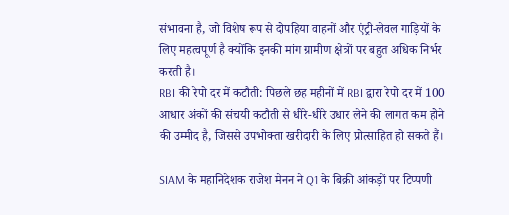संभावना है, जो विशेष रूप से दोपहिया वाहनों और एंट्री-लेवल गाड़ियों के लिए महत्वपूर्ण है क्योंकि इनकी मांग ग्रामीण क्षेत्रों पर बहुत अधिक निर्भर करती है।
RBI की रेपो दर में कटौती: पिछले छह महीनों में RBI द्वारा रेपो दर में 100 आधार अंकों की संचयी कटौती से धीरे-धीरे उधार लेने की लागत कम होने की उम्मीद है, जिससे उपभोक्ता खरीदारी के लिए प्रोत्साहित हो सकते हैं।

SIAM के महानिदेशक राजेश मेनन ने Q1 के बिक्री आंकड़ों पर टिप्पणी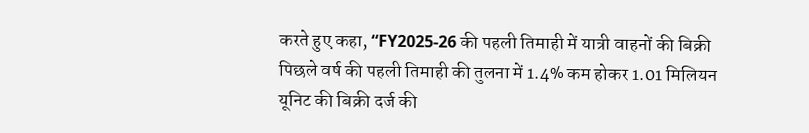करते हुए कहा, “FY2025-26 की पहली तिमाही में यात्री वाहनों की बिक्री पिछले वर्ष की पहली तिमाही की तुलना में 1.4% कम होकर 1.01 मिलियन यूनिट की बिक्री दर्ज की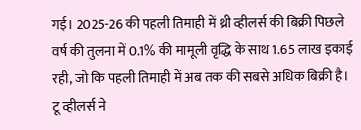गई। 2025-26 की पहली तिमाही में थ्री व्हीलर्स की बिक्री पिछले वर्ष की तुलना में 0.1% की मामूली वृद्धि के साथ 1.65 लाख इकाई रही, जो कि पहली तिमाही में अब तक की सबसे अधिक बिक्री है। टू व्हीलर्स ने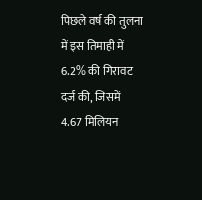पिछले वर्ष की तुलना में इस तिमाही में 6.2% की गिरावट दर्ज की, जिसमें 4.67 मिलियन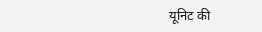यूनिट की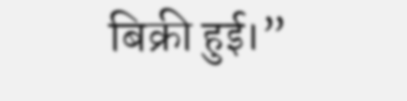बिक्री हुई।”